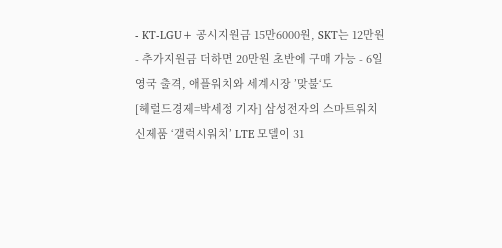- KT-LGU+ 공시지원금 15만6000원, SKT는 12만원 - 추가지원금 더하면 20만원 초반에 구매 가능 - 6일 영국 출격, 애플워치와 세계시장 ’맞불‘도
[헤럴드경제=박세정 기자] 삼성전자의 스마트워치 신제품 ‘갤럭시워치’ LTE 모델이 31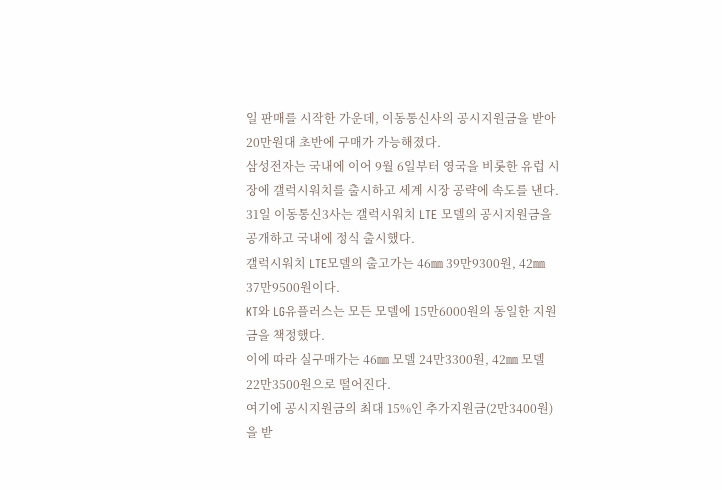일 판매를 시작한 가운데, 이동통신사의 공시지원금을 받아 20만원대 초반에 구매가 가능해졌다.
삼성전자는 국내에 이어 9월 6일부터 영국을 비롯한 유럽 시장에 갤럭시워치를 출시하고 세계 시장 공략에 속도를 낸다.
31일 이동통신3사는 갤럭시워치 LTE 모델의 공시지원금을 공개하고 국내에 정식 출시했다.
갤럭시워치 LTE모델의 출고가는 46㎜ 39만9300원, 42㎜ 37만9500원이다.
KT와 LG유플러스는 모든 모델에 15만6000원의 동일한 지원금을 책정했다.
이에 따라 실구매가는 46㎜ 모델 24만3300원, 42㎜ 모델 22만3500원으로 떨어진다.
여기에 공시지원금의 최대 15%인 추가지원금(2만3400원)을 받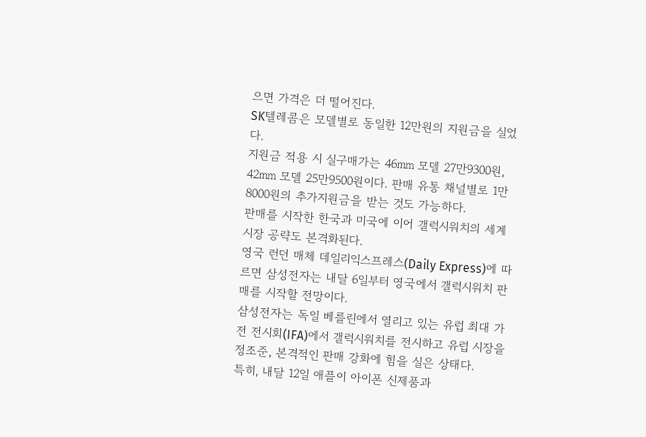으면 가격은 더 떨어진다.
SK텔레콤은 모델별로 동일한 12만원의 지원금을 실었다.
지원금 적용 시 실구매가는 46㎜ 모델 27만9300원, 42㎜ 모델 25만9500원이다. 판매 유통 채널별로 1만8000원의 추가지원금을 받는 것도 가능하다.
판매를 시작한 한국과 미국에 이어 갤럭시워치의 세계시장 공략도 본격화된다.
영국 런던 매체 데일리익스프레스(Daily Express)에 따르면 삼성전자는 내달 6일부터 영국에서 갤럭시워치 판매를 시작할 전망이다.
삼성전자는 독일 베를린에서 열리고 있는 유럽 최대 가전 전시회(IFA)에서 갤럭시워치를 전시하고 유럽 시장을 정조준, 본격적인 판매 강화에 힘을 실은 상태다.
특히, 내달 12일 애플이 아이폰 신제품과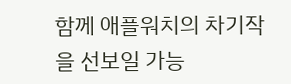함께 애플워치의 차기작을 선보일 가능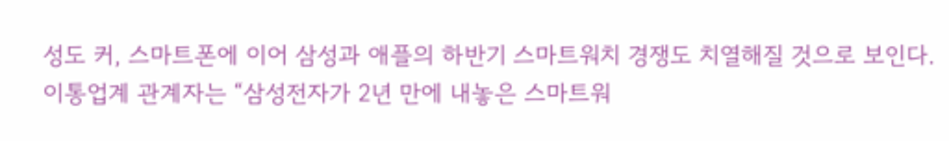성도 커, 스마트폰에 이어 삼성과 애플의 하반기 스마트워치 경쟁도 치열해질 것으로 보인다.
이통업계 관계자는 “삼성전자가 2년 만에 내놓은 스마트워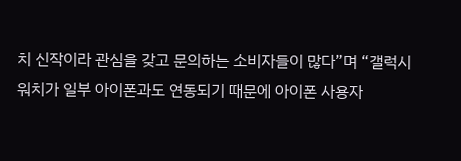치 신작이라 관심을 갖고 문의하는 소비자들이 많다”며 “갤럭시워치가 일부 아이폰과도 연동되기 때문에 아이폰 사용자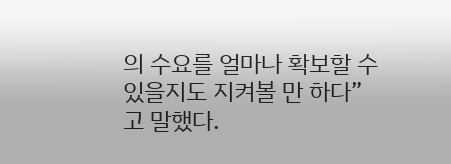의 수요를 얼마나 확보할 수 있을지도 지켜볼 만 하다”고 말했다.